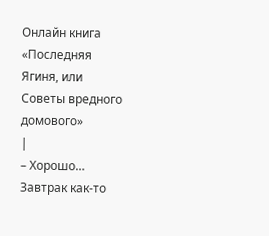Онлайн книга «Последняя Ягиня, или Советы вредного домового»
|
– Хорошо… Завтрак как-то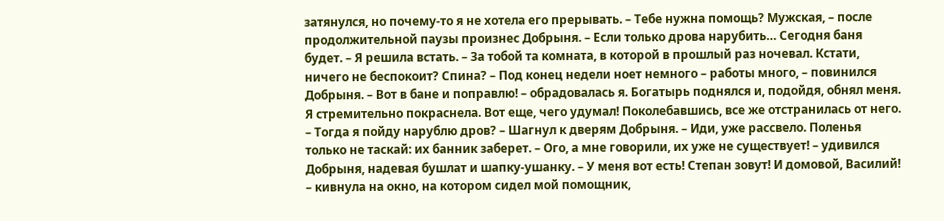затянулся, но почему-то я не хотела его прерывать. – Тебе нужна помощь? Мужская, – после продолжительной паузы произнес Добрыня. – Если только дрова нарубить… Сегодня баня будет. – Я решила встать. – За тобой та комната, в которой в прошлый раз ночевал. Кстати, ничего не беспокоит? Спина? – Под конец недели ноет немного – работы много, – повинился Добрыня. – Вот в бане и поправлю! – обрадовалась я. Богатырь поднялся и, подойдя, обнял меня. Я стремительно покраснела. Вот еще, чего удумал! Поколебавшись, все же отстранилась от него. – Тогда я пойду нарублю дров? – Шагнул к дверям Добрыня. – Иди, уже рассвело. Поленья только не таскай: их банник заберет. – Ого, а мне говорили, их уже не существует! – удивился Добрыня, надевая бушлат и шапку-ушанку. – У меня вот есть! Степан зовут! И домовой, Василий! – кивнула на окно, на котором сидел мой помощник,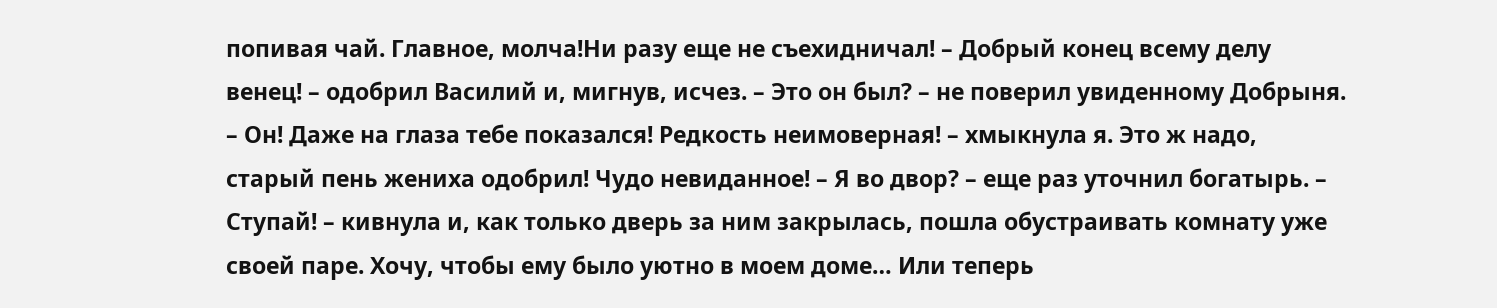попивая чай. Главное, молча!Ни разу еще не съехидничал! – Добрый конец всему делу венец! – одобрил Василий и, мигнув, исчез. – Это он был? – не поверил увиденному Добрыня. – Он! Даже на глаза тебе показался! Редкость неимоверная! – хмыкнула я. Это ж надо, старый пень жениха одобрил! Чудо невиданное! – Я во двор? – еще раз уточнил богатырь. – Ступай! – кивнула и, как только дверь за ним закрылась, пошла обустраивать комнату уже своей паре. Хочу, чтобы ему было уютно в моем доме… Или теперь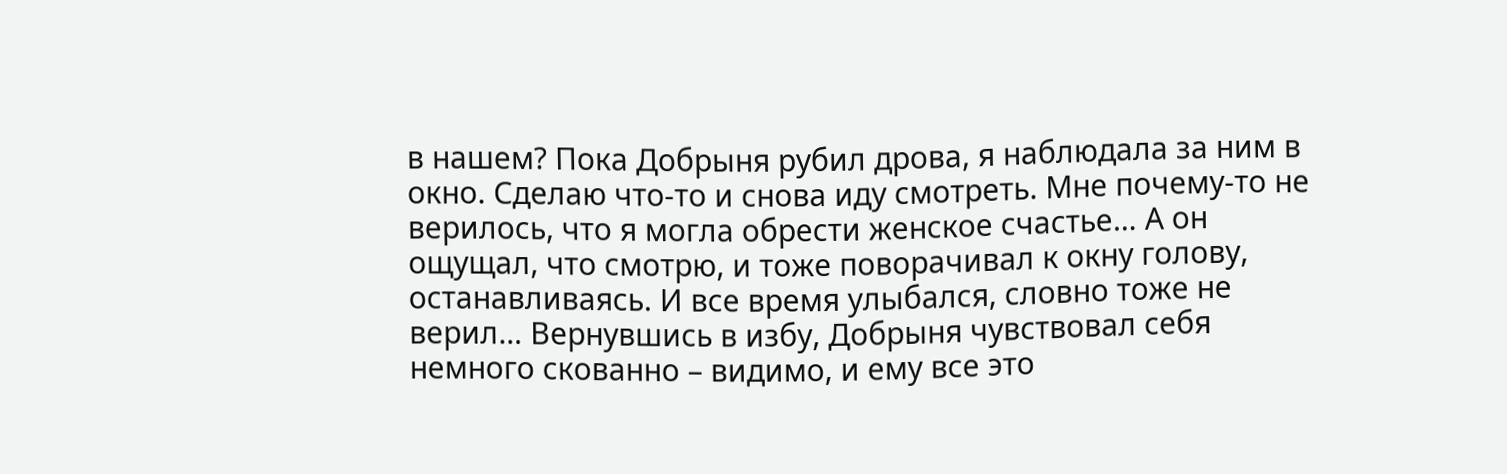в нашем? Пока Добрыня рубил дрова, я наблюдала за ним в окно. Сделаю что-то и снова иду смотреть. Мне почему-то не верилось, что я могла обрести женское счастье… А он ощущал, что смотрю, и тоже поворачивал к окну голову, останавливаясь. И все время улыбался, словно тоже не верил… Вернувшись в избу, Добрыня чувствовал себя немного скованно – видимо, и ему все это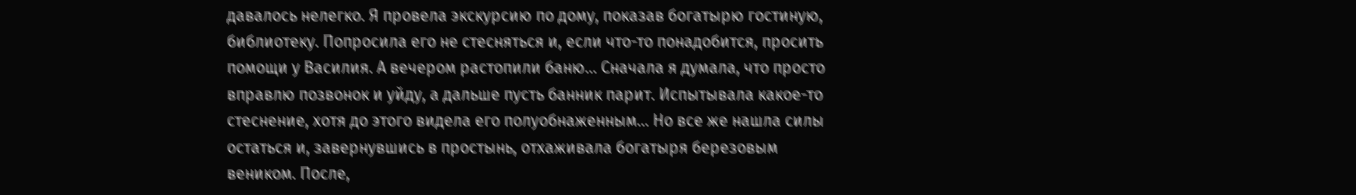давалось нелегко. Я провела экскурсию по дому, показав богатырю гостиную, библиотеку. Попросила его не стесняться и, если что-то понадобится, просить помощи у Василия. А вечером растопили баню… Сначала я думала, что просто вправлю позвонок и уйду, а дальше пусть банник парит. Испытывала какое-то стеснение, хотя до этого видела его полуобнаженным… Но все же нашла силы остаться и, завернувшись в простынь, отхаживала богатыря березовым веником. После,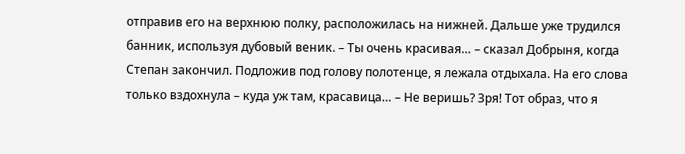отправив его на верхнюю полку, расположилась на нижней. Дальше уже трудился банник, используя дубовый веник. – Ты очень красивая… – сказал Добрыня, когда Степан закончил. Подложив под голову полотенце, я лежала отдыхала. На его слова только вздохнула – куда уж там, красавица… – Не веришь? Зря! Тот образ, что я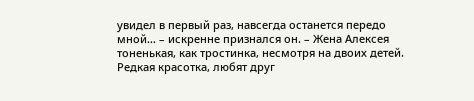увидел в первый раз, навсегда останется передо мной… – искренне признался он. – Жена Алексея тоненькая, как тростинка, несмотря на двоих детей. Редкая красотка, любят друг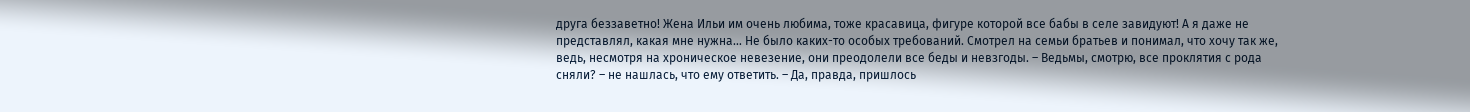друга беззаветно! Жена Ильи им очень любима, тоже красавица, фигуре которой все бабы в селе завидуют! А я даже не представлял, какая мне нужна… Не было каких-то особых требований. Смотрел на семьи братьев и понимал, что хочу так же, ведь, несмотря на хроническое невезение, они преодолели все беды и невзгоды. – Ведьмы, смотрю, все проклятия с рода сняли? – не нашлась, что ему ответить. – Да, правда, пришлось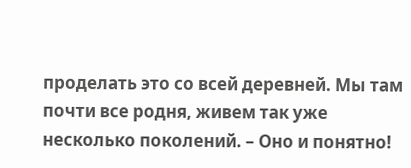проделать это со всей деревней. Мы там почти все родня, живем так уже несколько поколений. – Оно и понятно!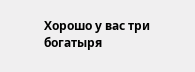Хорошо у вас три богатыря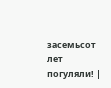засемьсот лет погуляли! |